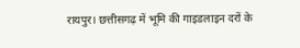रायपुर। छत्तीसगढ़ में भूमि की गाइडलाइन दरों के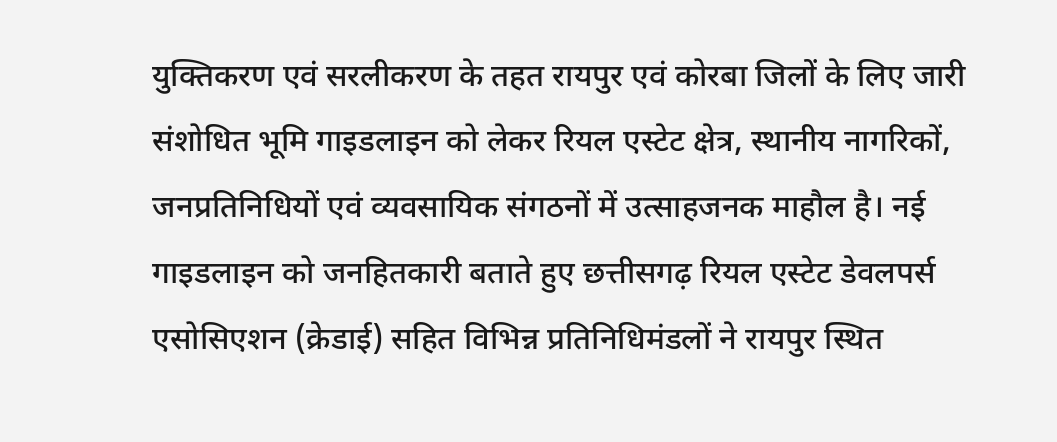युक्तिकरण एवं सरलीकरण के तहत रायपुर एवं कोरबा जिलों के लिए जारी संशोधित भूमि गाइडलाइन को लेकर रियल एस्टेट क्षेत्र, स्थानीय नागरिकों, जनप्रतिनिधियों एवं व्यवसायिक संगठनों में उत्साहजनक माहौल है। नई गाइडलाइन को जनहितकारी बताते हुए छत्तीसगढ़ रियल एस्टेट डेवलपर्स एसोसिएशन (क्रेडाई) सहित विभिन्न प्रतिनिधिमंडलों ने रायपुर स्थित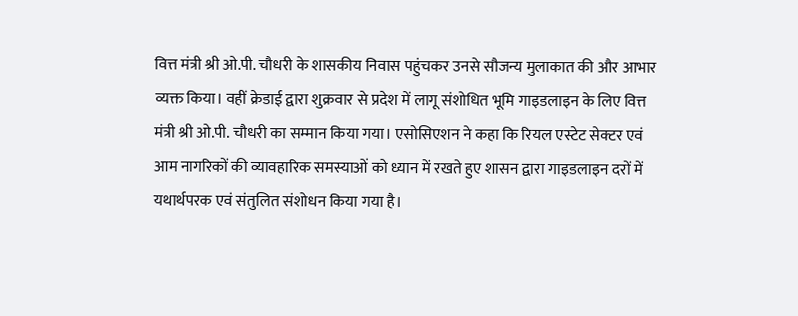वित्त मंत्री श्री ओ.पी. चौधरी के शासकीय निवास पहुंचकर उनसे सौजन्य मुलाकात की और आभार व्यक्त किया। वहीं क्रेडाई द्वारा शुक्रवार से प्रदेश में लागू संशोधित भूमि गाइडलाइन के लिए वित्त मंत्री श्री ओ.पी. चौधरी का सम्मान किया गया। एसोसिएशन ने कहा कि रियल एस्टेट सेक्टर एवं आम नागरिकों की व्यावहारिक समस्याओं को ध्यान में रखते हुए शासन द्वारा गाइडलाइन दरों में यथार्थपरक एवं संतुलित संशोधन किया गया है।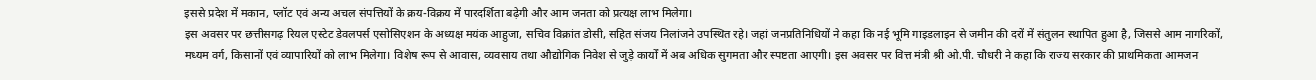इससे प्रदेश में मकान, प्लॉट एवं अन्य अचल संपत्तियों के क्रय-विक्रय में पारदर्शिता बढ़ेगी और आम जनता को प्रत्यक्ष लाभ मिलेगा।
इस अवसर पर छत्तीसगढ़ रियल एस्टेट डेवलपर्स एसोसिएशन के अध्यक्ष मयंक आहुजा, सचिव विक्रांत डोसी, सहित संजय निलांजने उपस्थित रहे। जहां जनप्रतिनिधियों ने कहा कि नई भूमि गाइडलाइन से जमीन की दरों में संतुलन स्थापित हुआ है, जिससे आम नागरिकों, मध्यम वर्ग, किसानों एवं व्यापारियों को लाभ मिलेगा। विशेष रूप से आवास, व्यवसाय तथा औद्योगिक निवेश से जुड़े कार्यों में अब अधिक सुगमता और स्पष्टता आएगी। इस अवसर पर वित्त मंत्री श्री ओ.पी. चौधरी ने कहा कि राज्य सरकार की प्राथमिकता आमजन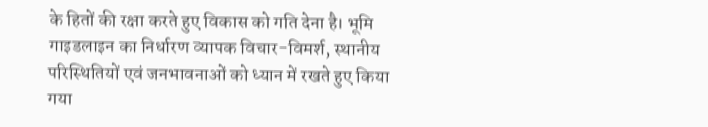के हितों की रक्षा करते हुए विकास को गति देना है। भूमि गाइडलाइन का निर्धारण व्यापक विचार-विमर्श, स्थानीय परिस्थितियों एवं जनभावनाओं को ध्यान में रखते हुए किया गया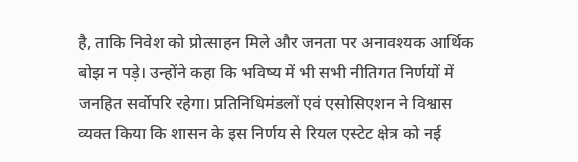है, ताकि निवेश को प्रोत्साहन मिले और जनता पर अनावश्यक आर्थिक बोझ न पड़े। उन्होंने कहा कि भविष्य में भी सभी नीतिगत निर्णयों में जनहित सर्वोपरि रहेगा। प्रतिनिधिमंडलों एवं एसोसिएशन ने विश्वास व्यक्त किया कि शासन के इस निर्णय से रियल एस्टेट क्षेत्र को नई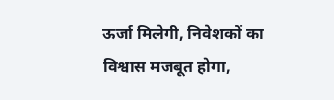ऊर्जा मिलेगी, निवेशकों का विश्वास मजबूत होगा,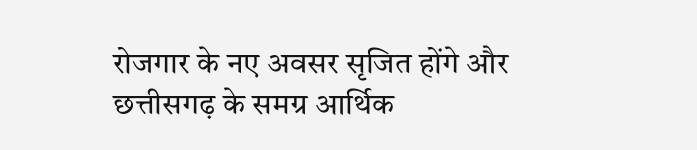रोजगार के नए अवसर सृजित होंगे और छत्तीसगढ़ के समग्र आर्थिक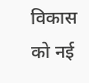विकास को नई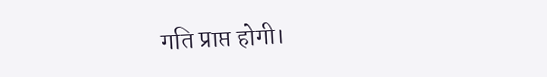गति प्राप्त होगी।